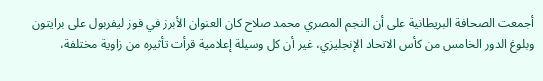أجمعت الصحافة البريطانية على أن النجم المصري محمد صلاح كان العنوان الأبرز في فوز ليفربول على برايتون وبلوغ الدور الخامس من كأس الاتحاد الإنجليزي، غير أن كل وسيلة إعلامية قرأت تأثيره من زاوية مختلفة،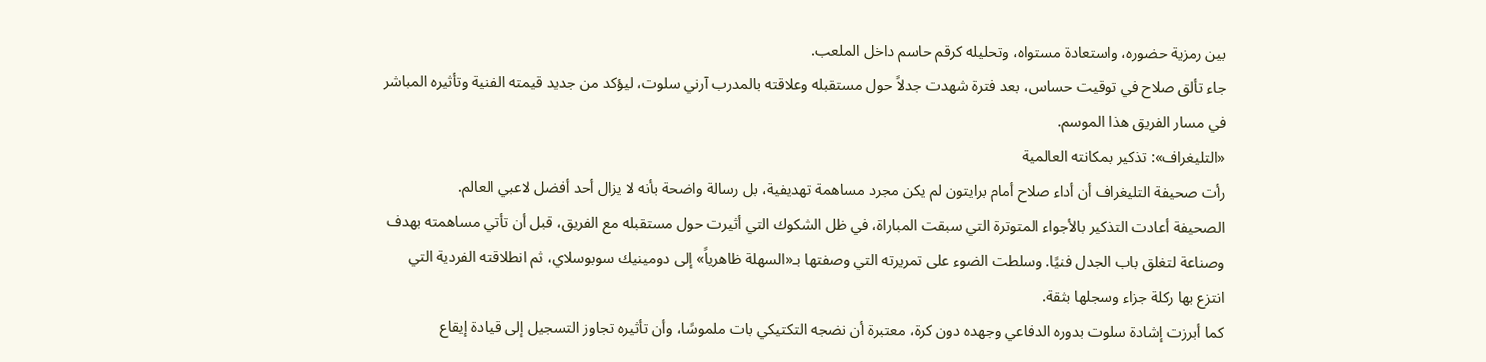بين رمزية حضوره، واستعادة مستواه، وتحليله كرقم حاسم داخل الملعب.
جاء تألق صلاح في توقيت حساس، بعد فترة شهدت جدلاً حول مستقبله وعلاقته بالمدرب آرني سلوت، ليؤكد من جديد قيمته الفنية وتأثيره المباشر في مسار الفريق هذا الموسم.
«التليغراف»: تذكير بمكانته العالمية
رأت صحيفة التليغراف أن أداء صلاح أمام برايتون لم يكن مجرد مساهمة تهديفية، بل رسالة واضحة بأنه لا يزال أحد أفضل لاعبي العالم.
الصحيفة أعادت التذكير بالأجواء المتوترة التي سبقت المباراة، في ظل الشكوك التي أثيرت حول مستقبله مع الفريق، قبل أن تأتي مساهمته بهدف وصناعة لتغلق باب الجدل فنيًا. وسلطت الضوء على تمريرته التي وصفتها بـ«السهلة ظاهرياً» إلى دومينيك سوبوسلاي، ثم انطلاقته الفردية التي انتزع بها ركلة جزاء وسجلها بثقة.
كما أبرزت إشادة سلوت بدوره الدفاعي وجهده دون كرة، معتبرة أن نضجه التكتيكي بات ملموسًا، وأن تأثيره تجاوز التسجيل إلى قيادة إيقاع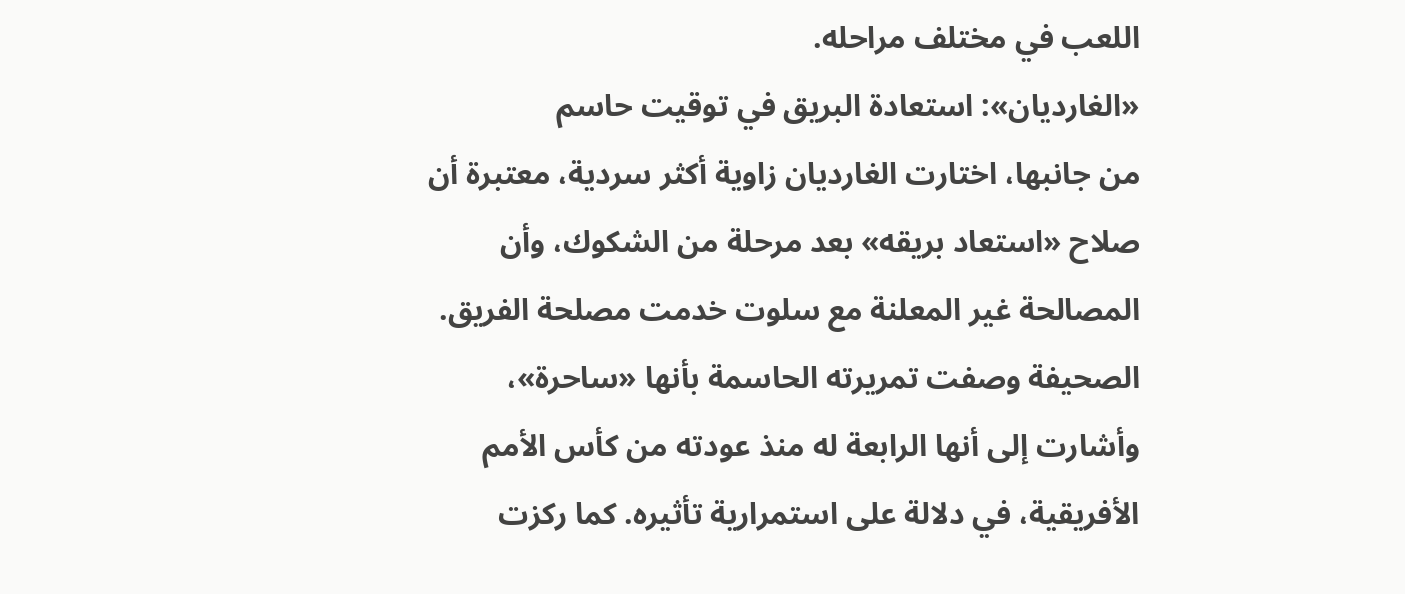اللعب في مختلف مراحله.
«الغارديان»: استعادة البريق في توقيت حاسم
من جانبها، اختارت الغارديان زاوية أكثر سردية، معتبرة أن صلاح «استعاد بريقه» بعد مرحلة من الشكوك، وأن المصالحة غير المعلنة مع سلوت خدمت مصلحة الفريق.
الصحيفة وصفت تمريرته الحاسمة بأنها «ساحرة»، وأشارت إلى أنها الرابعة له منذ عودته من كأس الأمم الأفريقية، في دلالة على استمرارية تأثيره. كما ركزت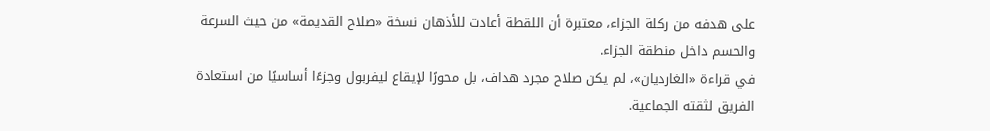على هدفه من ركلة الجزاء، معتبرة أن اللقطة أعادت للأذهان نسخة «صلاح القديمة» من حيث السرعة والحسم داخل منطقة الجزاء.
في قراءة «الغارديان»، لم يكن صلاح مجرد هداف، بل محورًا لإيقاع ليفربول وجزءًا أساسيًا من استعادة الفريق لثقته الجماعية.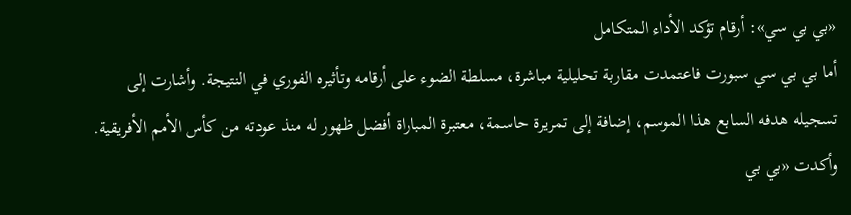«بي بي سي»: أرقام تؤكد الأداء المتكامل
أما بي بي سي سبورت فاعتمدت مقاربة تحليلية مباشرة، مسلطة الضوء على أرقامه وتأثيره الفوري في النتيجة. وأشارت إلى تسجيله هدفه السابع هذا الموسم، إضافة إلى تمريرة حاسمة، معتبرة المباراة أفضل ظهور له منذ عودته من كأس الأمم الأفريقية.
وأكدت «بي بي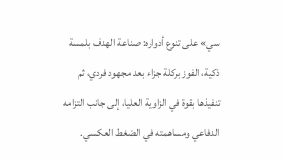سي» على تنوع أدواره: صناعة الهدف بلمسة ذكية، الفوز بركلة جزاء بعد مجهود فردي، ثم تنفيذها بقوة في الزاوية العليا، إلى جانب التزامه الدفاعي ومساهمته في الضغط العكسي.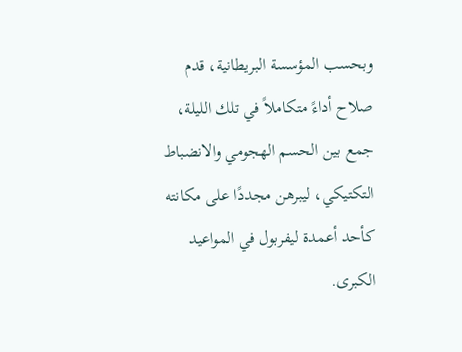وبحسب المؤسسة البريطانية، قدم صلاح أداءً متكاملاً في تلك الليلة، جمع بين الحسم الهجومي والانضباط التكتيكي، ليبرهن مجددًا على مكانته كأحد أعمدة ليفربول في المواعيد الكبرى.